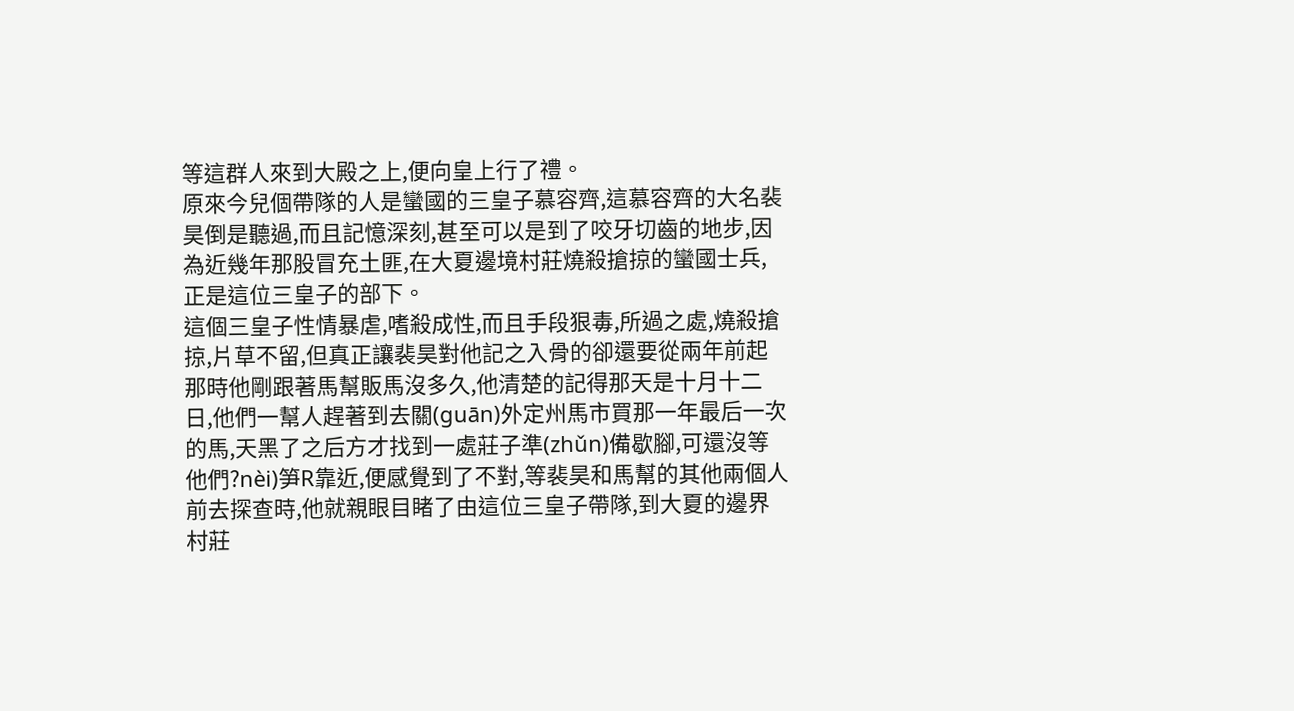等這群人來到大殿之上,便向皇上行了禮。
原來今兒個帶隊的人是蠻國的三皇子慕容齊,這慕容齊的大名裴昊倒是聽過,而且記憶深刻,甚至可以是到了咬牙切齒的地步,因為近幾年那股冒充土匪,在大夏邊境村莊燒殺搶掠的蠻國士兵,正是這位三皇子的部下。
這個三皇子性情暴虐,嗜殺成性,而且手段狠毒,所過之處,燒殺搶掠,片草不留,但真正讓裴昊對他記之入骨的卻還要從兩年前起
那時他剛跟著馬幫販馬沒多久,他清楚的記得那天是十月十二日,他們一幫人趕著到去關(guān)外定州馬市買那一年最后一次的馬,天黑了之后方才找到一處莊子準(zhǔn)備歇腳,可還沒等他們?nèi)笋R靠近,便感覺到了不對,等裴昊和馬幫的其他兩個人前去探查時,他就親眼目睹了由這位三皇子帶隊,到大夏的邊界村莊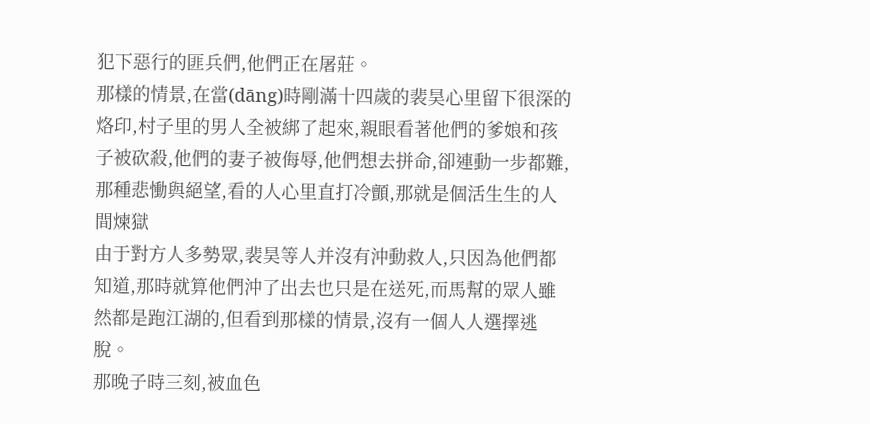犯下惡行的匪兵們,他們正在屠莊。
那樣的情景,在當(dāng)時剛滿十四歲的裴昊心里留下很深的烙印,村子里的男人全被綁了起來,親眼看著他們的爹娘和孩子被砍殺,他們的妻子被侮辱,他們想去拼命,卻連動一步都難,那種悲慟與絕望,看的人心里直打冷顫,那就是個活生生的人間煉獄
由于對方人多勢眾,裴昊等人并沒有沖動救人,只因為他們都知道,那時就算他們沖了出去也只是在送死,而馬幫的眾人雖然都是跑江湖的,但看到那樣的情景,沒有一個人人選擇逃脫。
那晚子時三刻,被血色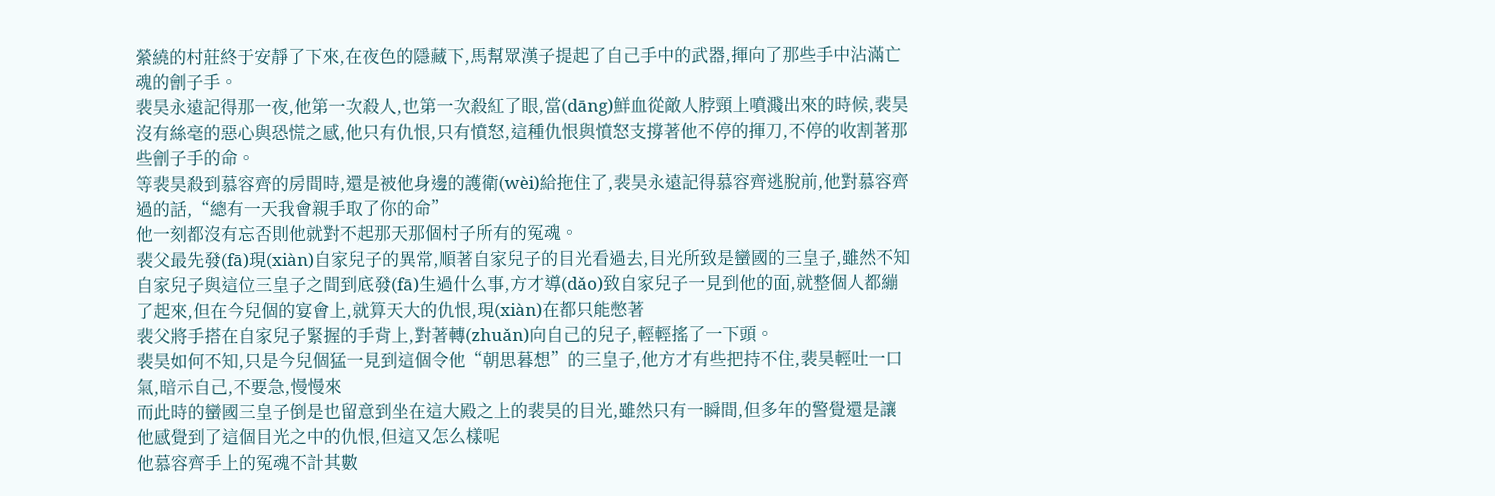縈繞的村莊終于安靜了下來,在夜色的隱藏下,馬幫眾漢子提起了自己手中的武器,揮向了那些手中沾滿亡魂的劊子手。
裴昊永遠記得那一夜,他第一次殺人,也第一次殺紅了眼,當(dāng)鮮血從敵人脖頸上噴濺出來的時候,裴昊沒有絲毫的惡心與恐慌之感,他只有仇恨,只有憤怒,這種仇恨與憤怒支撐著他不停的揮刀,不停的收割著那些劊子手的命。
等裴昊殺到慕容齊的房間時,還是被他身邊的護衛(wèi)給拖住了,裴昊永遠記得慕容齊逃脫前,他對慕容齊過的話,“總有一天我會親手取了你的命”
他一刻都沒有忘否則他就對不起那天那個村子所有的冤魂。
裴父最先發(fā)現(xiàn)自家兒子的異常,順著自家兒子的目光看過去,目光所致是蠻國的三皇子,雖然不知自家兒子與這位三皇子之間到底發(fā)生過什么事,方才導(dǎo)致自家兒子一見到他的面,就整個人都繃了起來,但在今兒個的宴會上,就算天大的仇恨,現(xiàn)在都只能憋著
裴父將手搭在自家兒子緊握的手背上,對著轉(zhuǎn)向自己的兒子,輕輕搖了一下頭。
裴昊如何不知,只是今兒個猛一見到這個令他“朝思暮想”的三皇子,他方才有些把持不住,裴昊輕吐一口氣,暗示自己,不要急,慢慢來
而此時的蠻國三皇子倒是也留意到坐在這大殿之上的裴昊的目光,雖然只有一瞬間,但多年的警覺還是讓他感覺到了這個目光之中的仇恨,但這又怎么樣呢
他慕容齊手上的冤魂不計其數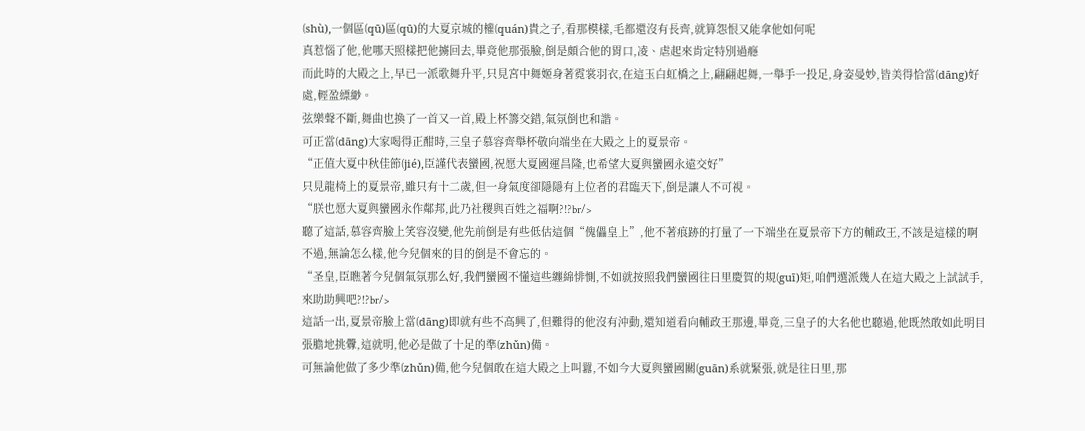(shù),一個區(qū)區(qū)的大夏京城的權(quán)貴之子,看那模樣,毛都還沒有長齊,就算怨恨又能拿他如何呢
真惹惱了他,他哪天照樣把他擄回去,畢竟他那張臉,倒是頗合他的胃口,凌、虐起來肯定特別過癮
而此時的大殿之上,早已一派歌舞升平,只見宮中舞姬身著霓裳羽衣,在這玉白虹橋之上,翩翩起舞,一舉手一投足,身姿曼妙,皆美得恰當(dāng)好處,輕盈縹緲。
弦樂聲不斷,舞曲也換了一首又一首,殿上杯籌交錯,氣氛倒也和諧。
可正當(dāng)大家喝得正酣時,三皇子慕容齊舉杯敬向端坐在大殿之上的夏景帝。
“正值大夏中秋佳節(jié),臣謹代表蠻國,祝愿大夏國運昌隆,也希望大夏與蠻國永遠交好”
只見龍椅上的夏景帝,雖只有十二歲,但一身氣度卻隱隱有上位者的君臨天下,倒是讓人不可視。
“朕也愿大夏與蠻國永作鄰邦,此乃社稷與百姓之福啊?!?br/>
聽了這話,慕容齊臉上笑容沒變,他先前倒是有些低估這個“傀儡皇上”,他不著痕跡的打量了一下端坐在夏景帝下方的輔政王,不該是這樣的啊
不過,無論怎么樣,他今兒個來的目的倒是不會忘的。
“圣皇,臣瞧著今兒個氣氛那么好,我們蠻國不懂這些纏綿悱惻,不如就按照我們蠻國往日里慶賀的規(guī)矩,咱們選派幾人在這大殿之上試試手,來助助興吧?!?br/>
這話一出,夏景帝臉上當(dāng)即就有些不高興了,但難得的他沒有沖動,還知道看向輔政王那邊,畢竟,三皇子的大名他也聽過,他既然敢如此明目張膽地挑釁,這就明,他必是做了十足的準(zhǔn)備。
可無論他做了多少準(zhǔn)備,他今兒個敢在這大殿之上叫囂,不如今大夏與蠻國關(guān)系就緊張,就是往日里,那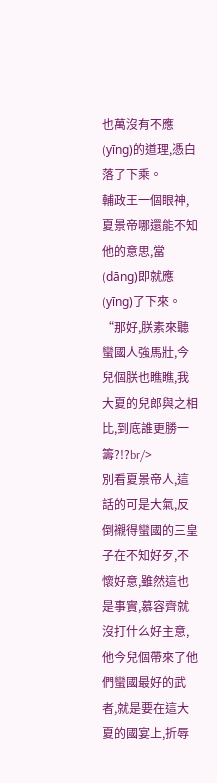也萬沒有不應(yīng)的道理,憑白落了下乘。
輔政王一個眼神,夏景帝哪還能不知他的意思,當(dāng)即就應(yīng)了下來。
“那好,朕素來聽蠻國人強馬壯,今兒個朕也瞧瞧,我大夏的兒郎與之相比,到底誰更勝一籌?!?br/>
別看夏景帝人,這話的可是大氣,反倒襯得蠻國的三皇子在不知好歹,不懷好意,雖然這也是事實,慕容齊就沒打什么好主意,他今兒個帶來了他們蠻國最好的武者,就是要在這大夏的國宴上,折辱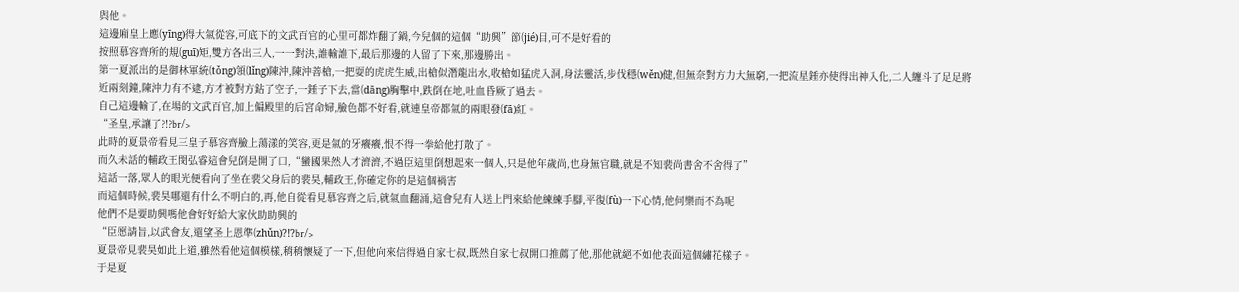與他。
這邊廂皇上應(yīng)得大氣從容,可底下的文武百官的心里可都炸翻了鍋,今兒個的這個“助興”節(jié)目,可不是好看的
按照慕容齊所的規(guī)矩,雙方各出三人,一一對決,誰輸誰下,最后那邊的人留了下來,那邊勝出。
第一夏派出的是御林軍統(tǒng)領(lǐng)陳沖,陳沖善槍,一把耍的虎虎生威,出槍似潛龍出水,收槍如猛虎入洞,身法靈活,步伐穩(wěn)健,但無奈對方力大無窮,一把流星錘亦使得出神入化,二人纏斗了足足將近兩刻鐘,陳沖力有不逮,方才被對方鉆了空子,一錘子下去,當(dāng)胸擊中,跌倒在地,吐血昏厥了過去。
自己這邊輸了,在場的文武百官,加上偏殿里的后宮命婦,臉色都不好看,就連皇帝都氣的兩眼發(fā)紅。
“圣皇,承讓了?!?br/>
此時的夏景帝看見三皇子慕容齊臉上蕩漾的笑容,更是氣的牙癢癢,恨不得一拳給他打散了。
而久未話的輔政王閔弘睿這會兒倒是開了口,“蠻國果然人才濟濟,不過臣這里倒想起來一個人,只是他年歲尚,也身無官職,就是不知裴尚書舍不舍得了”
這話一落,眾人的眼光便看向了坐在裴父身后的裴昊,輔政王,你確定你的是這個禍害
而這個時候,裴昊哪還有什么不明白的,再,他自從看見慕容齊之后,就氣血翻涌,這會兒有人送上門來給他練練手腳,平復(fù)一下心情,他何樂而不為呢
他們不是要助興嗎他會好好給大家伙助助興的
“臣愿請旨,以武會友,還望圣上恩準(zhǔn)?!?br/>
夏景帝見裴昊如此上道,雖然看他這個模樣,稍稍懷疑了一下,但他向來信得過自家七叔,既然自家七叔開口推薦了他,那他就絕不如他表面這個繡花樣子。
于是夏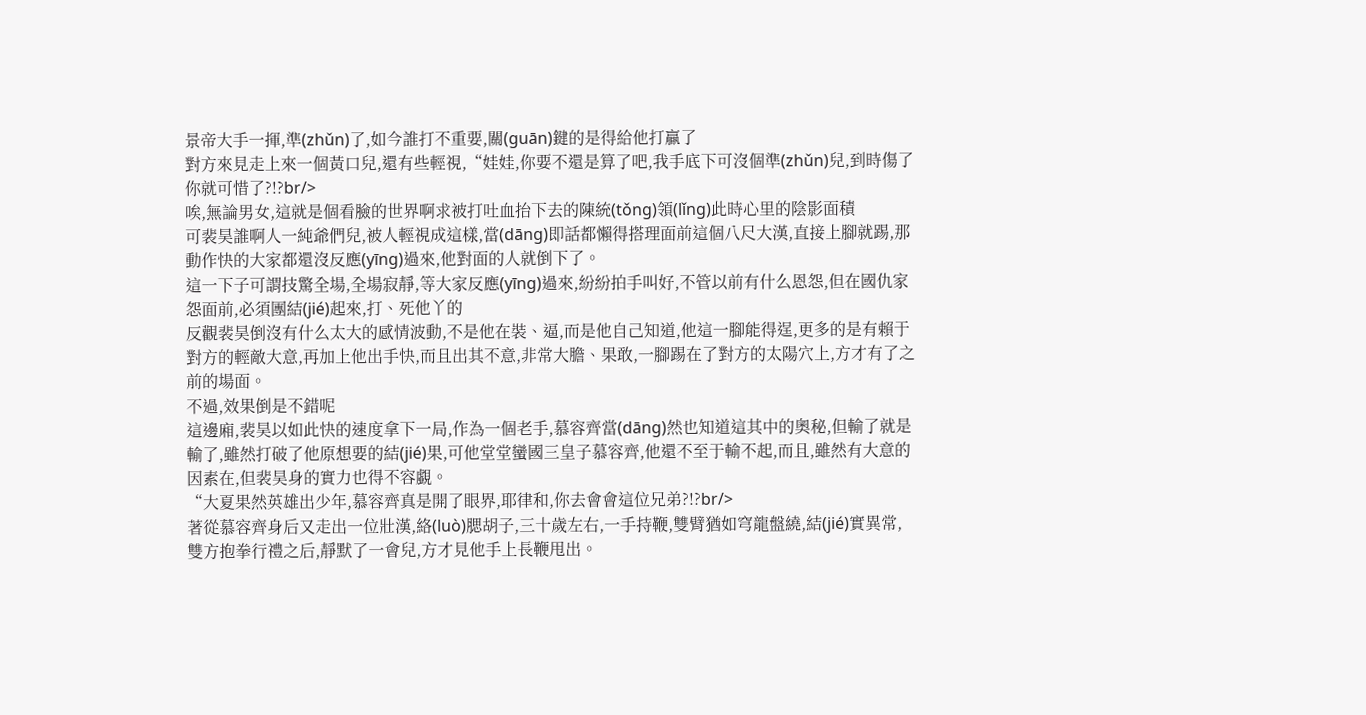景帝大手一揮,準(zhǔn)了,如今誰打不重要,關(guān)鍵的是得給他打贏了
對方來見走上來一個黃口兒,還有些輕視,“娃娃,你要不還是算了吧,我手底下可沒個準(zhǔn)兒,到時傷了你就可惜了?!?br/>
唉,無論男女,這就是個看臉的世界啊求被打吐血抬下去的陳統(tǒng)領(lǐng)此時心里的陰影面積
可裴昊誰啊人一純爺們兒,被人輕視成這樣,當(dāng)即話都懶得搭理面前這個八尺大漢,直接上腳就踢,那動作快的大家都還沒反應(yīng)過來,他對面的人就倒下了。
這一下子可謂技驚全場,全場寂靜,等大家反應(yīng)過來,紛紛拍手叫好,不管以前有什么恩怨,但在國仇家怨面前,必須團結(jié)起來,打、死他丫的
反觀裴昊倒沒有什么太大的感情波動,不是他在裝、逼,而是他自己知道,他這一腳能得逞,更多的是有賴于對方的輕敵大意,再加上他出手快,而且出其不意,非常大膽、果敢,一腳踢在了對方的太陽穴上,方才有了之前的場面。
不過,效果倒是不錯呢
這邊廂,裴昊以如此快的速度拿下一局,作為一個老手,慕容齊當(dāng)然也知道這其中的奧秘,但輸了就是輸了,雖然打破了他原想要的結(jié)果,可他堂堂蠻國三皇子慕容齊,他還不至于輸不起,而且,雖然有大意的因素在,但裴昊身的實力也得不容覷。
“大夏果然英雄出少年,慕容齊真是開了眼界,耶律和,你去會會這位兄弟?!?br/>
著從慕容齊身后又走出一位壯漢,絡(luò)腮胡子,三十歲左右,一手持鞭,雙臂猶如穹龍盤繞,結(jié)實異常,雙方抱拳行禮之后,靜默了一會兒,方才見他手上長鞭甩出。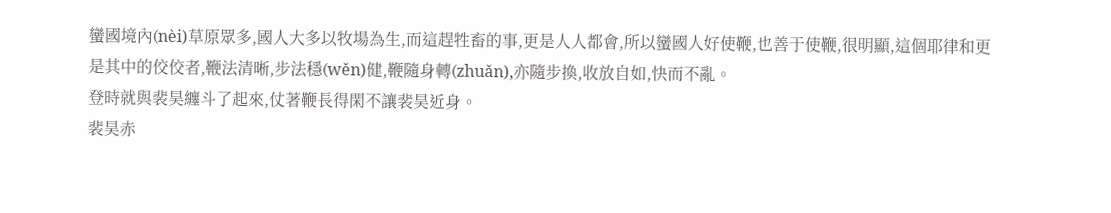蠻國境內(nèi)草原眾多,國人大多以牧場為生,而這趕牲畜的事,更是人人都會,所以蠻國人好使鞭,也善于使鞭,很明顯,這個耶律和更是其中的佼佼者,鞭法清晰,步法穩(wěn)健,鞭隨身轉(zhuǎn),亦隨步換,收放自如,快而不亂。
登時就與裴昊纏斗了起來,仗著鞭長得閑不讓裴昊近身。
裴昊赤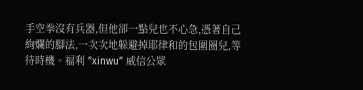手空拳沒有兵器,但他卻一點兒也不心急,憑著自己絢爛的腳法,一次次地躲避掉耶律和的包圍圈兒,等待時機。福利 ”xinwu” 威信公眾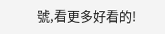號,看更多好看的!